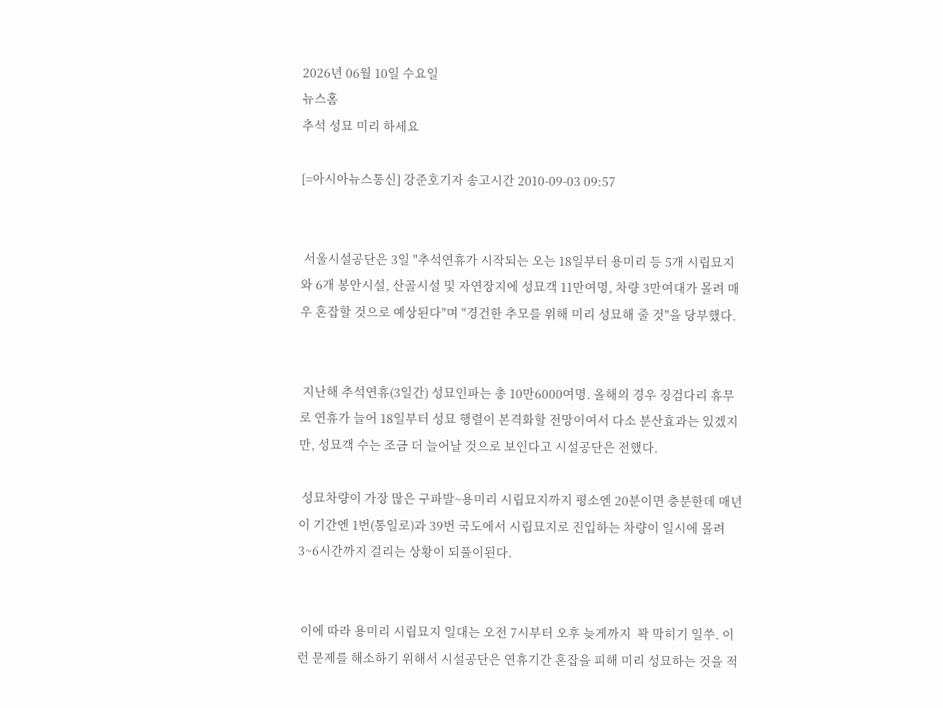2026년 06월 10일 수요일
뉴스홈
추석 성묘 미리 하세요

[=아시아뉴스통신] 강준호기자 송고시간 2010-09-03 09:57


 서울시설공단은 3일 "추석연휴가 시작되는 오는 18일부터 용미리 등 5개 시립묘지와 6개 봉안시설, 산골시설 및 자연장지에 성묘객 11만여명, 차량 3만여대가 몰려 매우 혼잡할 것으로 예상된다"며 "경건한 추모를 위해 미리 성묘해 줄 것"을 당부했다.


 지난해 추석연휴(3일간) 성묘인파는 총 10만6000여명. 올해의 경우 징검다리 휴무로 연휴가 늘어 18일부터 성묘 행렬이 본격화할 전망이여서 다소 분산효과는 있겠지만, 성묘객 수는 조금 더 늘어날 것으로 보인다고 시설공단은 전했다.

 성묘차량이 가장 많은 구파발~용미리 시립묘지까지 평소엔 20분이면 충분한데 매년 이 기간엔 1번(통일로)과 39번 국도에서 시립묘지로 진입하는 차량이 일시에 몰려 3~6시간까지 걸리는 상황이 되풀이된다.


 이에 따라 용미리 시립묘지 일대는 오전 7시부터 오후 늦게까지  꽉 막히기 일쑤. 이런 문제를 해소하기 위해서 시설공단은 연휴기간 혼잡을 피해 미리 성묘하는 것을 적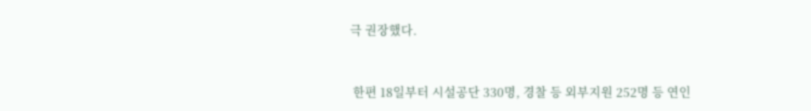극 권장했다.


 한편 18일부터 시설공단 330명, 경찰 등 외부지원 252명 등 연인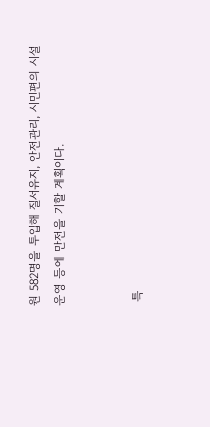원 582명을 투입해 질서유지, 안전관리, 시민편의 시설 운영 등에 만전을 기할 계획이다.


 특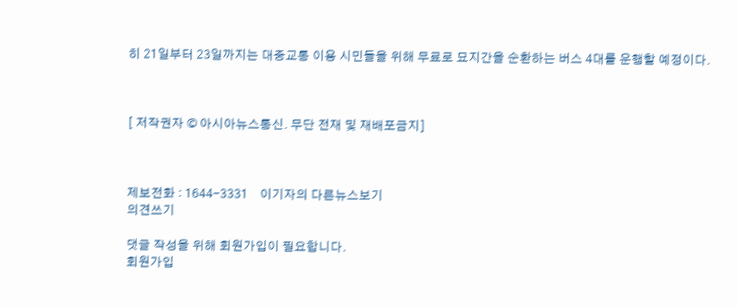히 21일부터 23일까지는 대중교통 이용 시민들을 위해 무료로 묘지간을 순환하는 버스 4대를 운행할 예정이다.



[ 저작권자 © 아시아뉴스통신. 무단 전재 및 재배포금지]



제보전화 : 1644-3331    이기자의 다른뉴스보기
의견쓰기

댓글 작성을 위해 회원가입이 필요합니다.
회원가입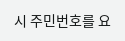시 주민번호를 요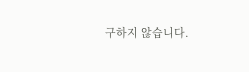구하지 않습니다.